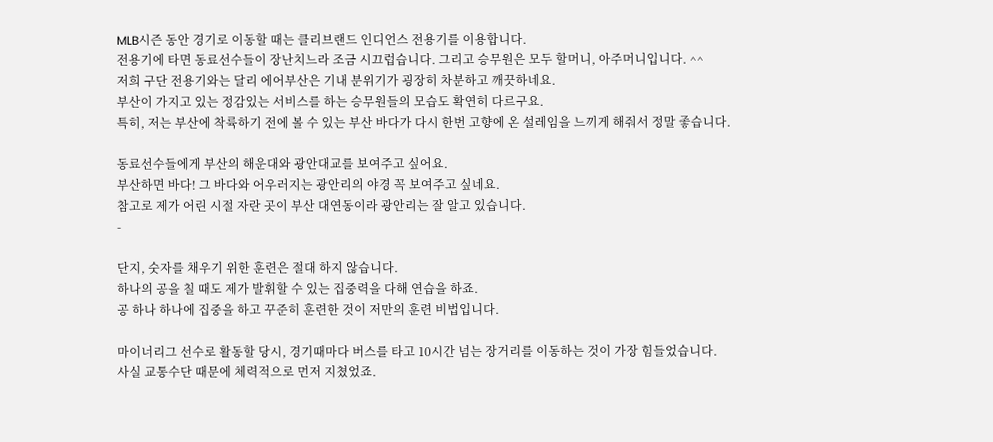MLB시즌 동안 경기로 이동할 때는 클리브랜드 인디언스 전용기를 이용합니다.
전용기에 타면 동료선수들이 장난치느라 조금 시끄럽습니다. 그리고 승무원은 모두 할머니, 아주머니입니다. ^^
저희 구단 전용기와는 달리 에어부산은 기내 분위기가 굉장히 차분하고 깨끗하네요.
부산이 가지고 있는 정감있는 서비스를 하는 승무원들의 모습도 확연히 다르구요.
특히, 저는 부산에 착륙하기 전에 볼 수 있는 부산 바다가 다시 한번 고향에 온 설레임을 느끼게 해줘서 정말 좋습니다.

동료선수들에게 부산의 해운대와 광안대교를 보여주고 싶어요.
부산하면 바다! 그 바다와 어우러지는 광안리의 야경 꼭 보여주고 싶네요.
참고로 제가 어린 시절 자란 곳이 부산 대연동이라 광안리는 잘 알고 있습니다.
-

단지, 숫자를 채우기 위한 훈련은 절대 하지 않습니다.
하나의 공을 칠 때도 제가 발휘할 수 있는 집중력을 다해 연습을 하죠.
공 하나 하나에 집중을 하고 꾸준히 훈련한 것이 저만의 훈련 비법입니다.

마이너리그 선수로 활동할 당시, 경기때마다 버스를 타고 10시간 넘는 장거리를 이동하는 것이 가장 힘들었습니다.
사실 교통수단 때문에 체력적으로 먼저 지쳤었죠.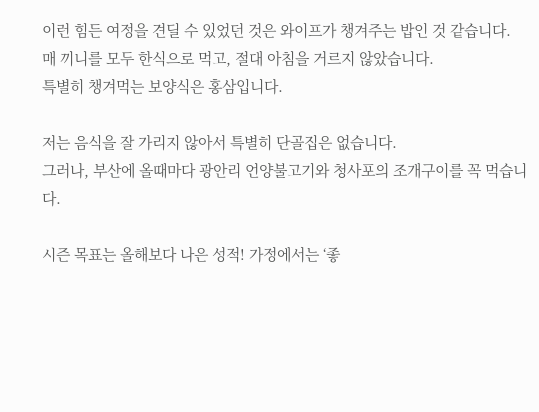이런 힘든 여정을 견딜 수 있었던 것은 와이프가 챙겨주는 밥인 것 같습니다.
매 끼니를 모두 한식으로 먹고, 절대 아침을 거르지 않았습니다.
특별히 챙겨먹는 보양식은 홍삼입니다.

저는 음식을 잘 가리지 않아서 특별히 단골집은 없습니다.
그러나, 부산에 올때마다 광안리 언양불고기와 청사포의 조개구이를 꼭 먹습니다.

시즌 목표는 올해보다 나은 성적! 가정에서는 ‘좋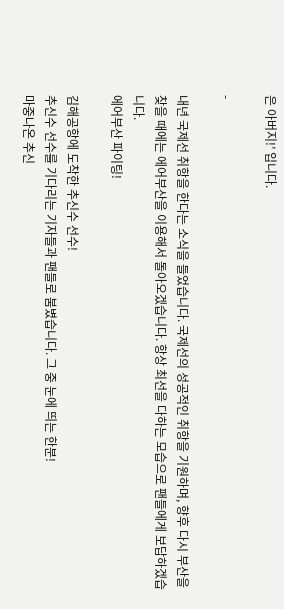은 아버지!’ 입니다.

-

내년 국제선 취항을 한다는 소식을 들었습니다. 국제선의 성공적인 취항을 기원하며, 향후 다시 부산을 찾을 때에는 에어부산을 이용해서 돌아오겠습니다. 항상 최선을 다하는 모습으로 팬들에게 보답하겠습니다.
에어부산 파이팅!

김해공항에 도착한 추신수 선수!
추신수 선수를 기다리는 기자들과 팬들로 붐볐습니다. 그 중 눈에 띄는 한분!
마중나온 추신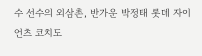수 선수의 외삼촌, 반가운 박정태 롯데 자이언츠 코치도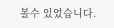볼수 있었습니다.